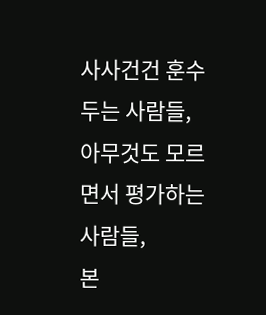사사건건 훈수 두는 사람들,
아무것도 모르면서 평가하는 사람들,
본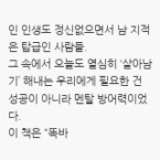인 인생도 정신없으면서 남 지적은 탑급인 사람들.
그 속에서 오늘도 열심히 ‘살아남기’ 해내는 우리에게 필요한 건
성공이 아니라 멘탈 방어력이었다.
이 책은 “똑바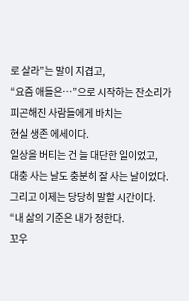로 살라”는 말이 지겹고,
“요즘 애들은…”으로 시작하는 잔소리가 피곤해진 사람들에게 바치는
현실 생존 에세이다.
일상을 버티는 건 늘 대단한 일이었고,
대충 사는 날도 충분히 잘 사는 날이었다.
그리고 이제는 당당히 말할 시간이다.
“내 삶의 기준은 내가 정한다.
꼬우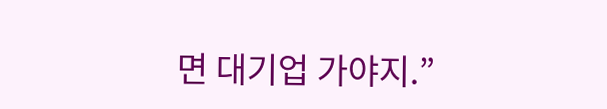면 대기업 가야지.”